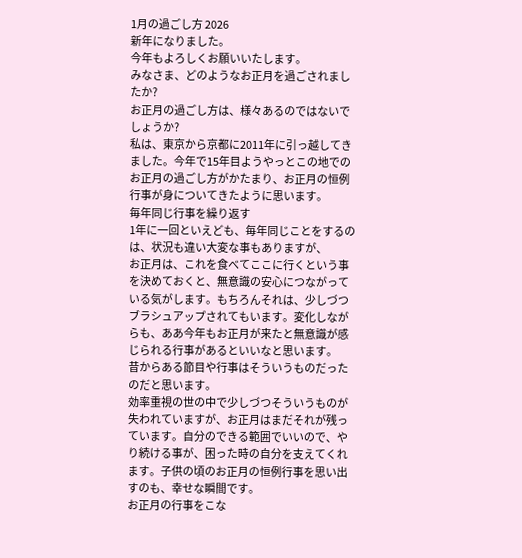1月の過ごし方 2026
新年になりました。
今年もよろしくお願いいたします。
みなさま、どのようなお正月を過ごされましたか?
お正月の過ごし方は、様々あるのではないでしょうか?
私は、東京から京都に2011年に引っ越してきました。今年で15年目ようやっとこの地でのお正月の過ごし方がかたまり、お正月の恒例行事が身についてきたように思います。
毎年同じ行事を繰り返す
1年に一回といえども、毎年同じことをするのは、状況も違い大変な事もありますが、
お正月は、これを食べてここに行くという事を決めておくと、無意識の安心につながっている気がします。もちろんそれは、少しづつブラシュアップされてもいます。変化しながらも、ああ今年もお正月が来たと無意識が感じられる行事があるといいなと思います。
昔からある節目や行事はそういうものだったのだと思います。
効率重視の世の中で少しづつそういうものが失われていますが、お正月はまだそれが残っています。自分のできる範囲でいいので、やり続ける事が、困った時の自分を支えてくれます。子供の頃のお正月の恒例行事を思い出すのも、幸せな瞬間です。
お正月の行事をこな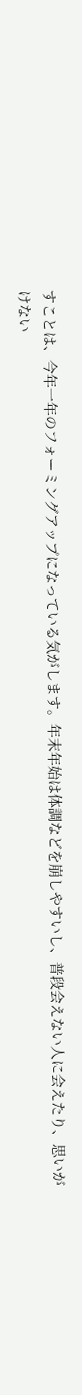すことは、今年一年のフォーミングアップになっている気がします。年末年始は体調などを崩しやすいし、普段会えない人に会えたり、思いがけない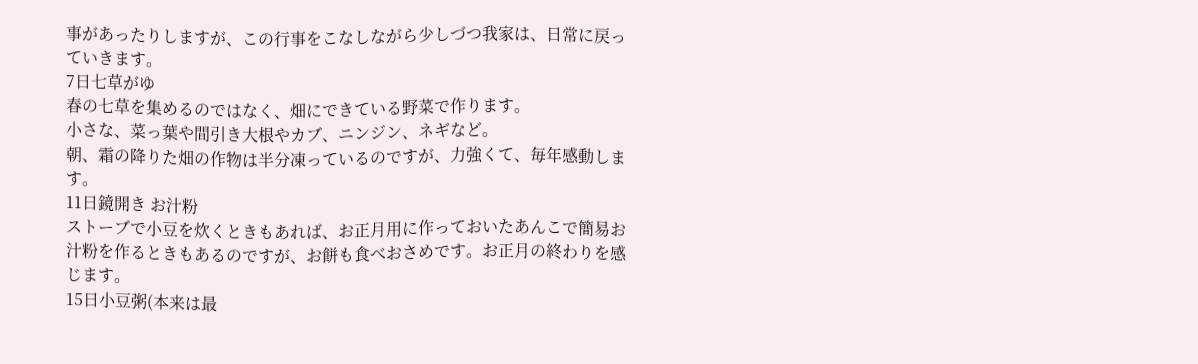事があったりしますが、この行事をこなしながら少しづつ我家は、日常に戻っていきます。
7日七草がゆ
春の七草を集めるのではなく、畑にできている野菜で作ります。
小さな、菜っ葉や間引き大根やカブ、ニンジン、ネギなど。
朝、霜の降りた畑の作物は半分凍っているのですが、力強くて、毎年感動します。
11日鏡開き お汁粉
ストーブで小豆を炊くときもあれば、お正月用に作っておいたあんこで簡易お汁粉を作るときもあるのですが、お餅も食べおさめです。お正月の終わりを感じます。
15日小豆粥(本来は最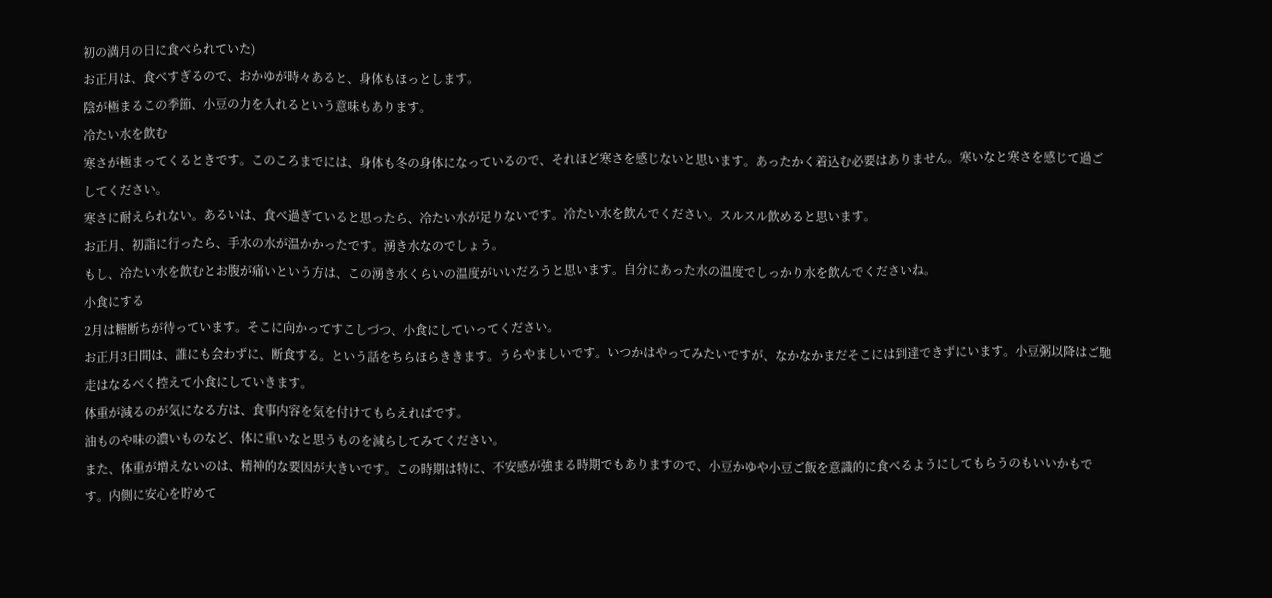初の満月の日に食べられていた)
お正月は、食べすぎるので、おかゆが時々あると、身体もほっとします。
陰が極まるこの季節、小豆の力を入れるという意味もあります。
冷たい水を飲む
寒さが極まってくるときです。このころまでには、身体も冬の身体になっているので、それほど寒さを感じないと思います。あったかく着込む必要はありません。寒いなと寒さを感じて過ごしてください。
寒さに耐えられない。あるいは、食べ過ぎていると思ったら、冷たい水が足りないです。冷たい水を飲んでください。スルスル飲めると思います。
お正月、初詣に行ったら、手水の水が温かかったです。湧き水なのでしょう。
もし、冷たい水を飲むとお腹が痛いという方は、この湧き水くらいの温度がいいだろうと思います。自分にあった水の温度でしっかり水を飲んでくださいね。
小食にする
2月は糖断ちが待っています。そこに向かってすこしづつ、小食にしていってください。
お正月3日間は、誰にも会わずに、断食する。という話をちらほらききます。うらやましいです。いつかはやってみたいですが、なかなかまだそこには到達できずにいます。小豆粥以降はご馳走はなるべく控えて小食にしていきます。
体重が減るのが気になる方は、食事内容を気を付けてもらえればです。
油ものや味の濃いものなど、体に重いなと思うものを減らしてみてください。
また、体重が増えないのは、精神的な要因が大きいです。この時期は特に、不安感が強まる時期でもありますので、小豆かゆや小豆ご飯を意識的に食べるようにしてもらうのもいいかもです。内側に安心を貯めて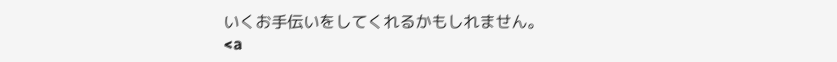いくお手伝いをしてくれるかもしれません。
<a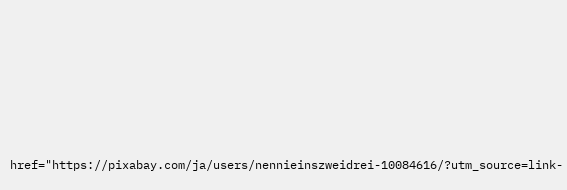href="https://pixabay.com/ja/users/nennieinszweidrei-10084616/?utm_source=link-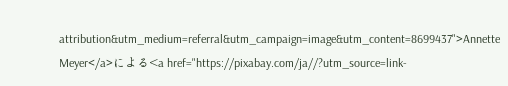attribution&utm_medium=referral&utm_campaign=image&utm_content=8699437">Annette Meyer</a>による<a href="https://pixabay.com/ja//?utm_source=link-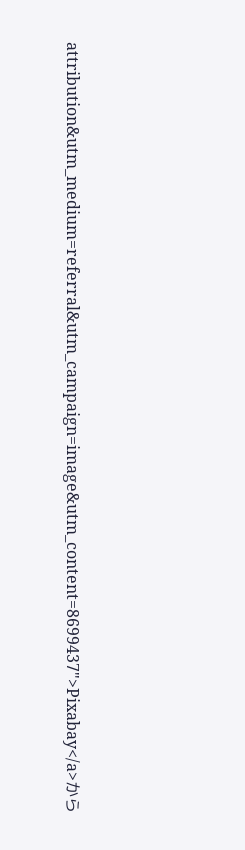attribution&utm_medium=referral&utm_campaign=image&utm_content=8699437">Pixabay</a>から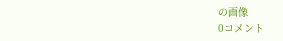の画像
0コメント